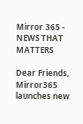Mirror 365 - NEWS THAT MATTERS

Dear Friends, Mirror365 launches new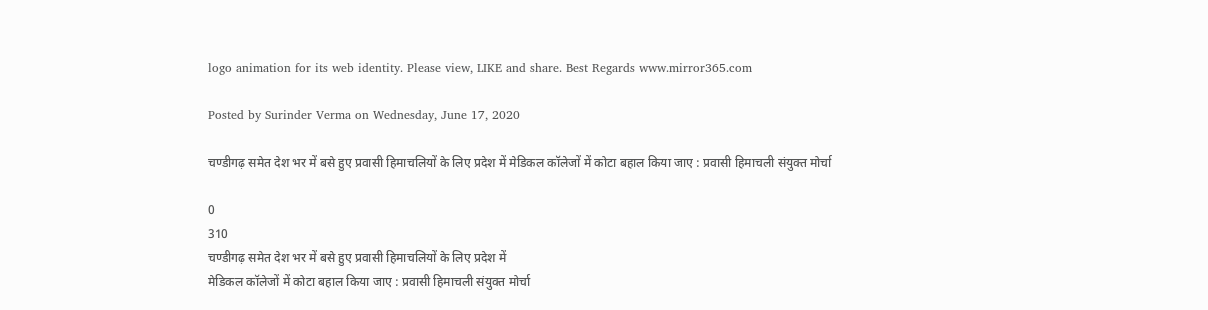logo animation for its web identity. Please view, LIKE and share. Best Regards www.mirror365.com

Posted by Surinder Verma on Wednesday, June 17, 2020

चण्डीगढ़ समेत देश भर में बसे हुए प्रवासी हिमाचलियों के लिए प्रदेश में मेडिकल कॉलेजों में कोटा बहाल किया जाए : प्रवासी हिमाचली संयुक्त मोर्चा

0
310
चण्डीगढ़ समेत देश भर में बसे हुए प्रवासी हिमाचलियों के लिए प्रदेश में
मेडिकल कॉलेजों में कोटा बहाल किया जाए : प्रवासी हिमाचली संयुक्त मोर्चा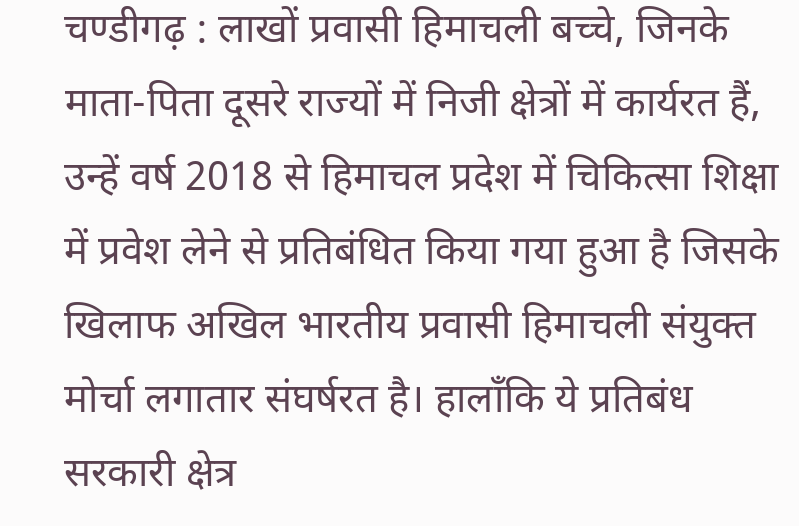चण्डीगढ़ : लाखों प्रवासी हिमाचली बच्चे, जिनके माता-पिता दूसरे राज्यों में निजी क्षेत्रों में कार्यरत हैं, उन्हें वर्ष 2018 से हिमाचल प्रदेश में चिकित्सा शिक्षा में प्रवेश लेने से प्रतिबंधित किया गया हुआ है जिसके खिलाफ अखिल भारतीय प्रवासी हिमाचली संयुक्त मोर्चा लगातार संघर्षरत है। हालाँकि ये प्रतिबंध सरकारी क्षेत्र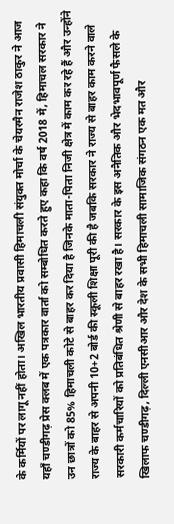के कर्मियों पर लागू नहीं होता। अखिल भारतीय प्रवासी हिमाचली संयुक्त मोर्चा के चेयरमैन राजेश ठाकुर ने आज यहाँ चण्डीगढ़ प्रेस क्लब में एक पत्रकार वार्ता को सम्बोधित करते हुए कहा कि वर्ष 2018 में, हिमाचल सरकार ने उन छात्रों को 85% हिमाचली कोटे से बाहर कर दिया है जिनके माता-पिता निजी क्षेत्र में काम कर रहे हैं और उन्होंने राज्य के बाहर से अपनी 10+2 बोर्ड की स्कूली शिक्षा पूरी की है जबकि सरकार ने राज्य से बाहर काम करने वाले सरकारी कर्मचारियों को प्रतिबंधित श्रेणी से बाहर रखा है। सरकार के इस अनैतिक और भेदभावपूर्ण फैसले के खिलाफ चण्डीगढ़, दिल्ली एनसीआर और देश के सभी हिमाचली सामाजिक संगठन एक मत और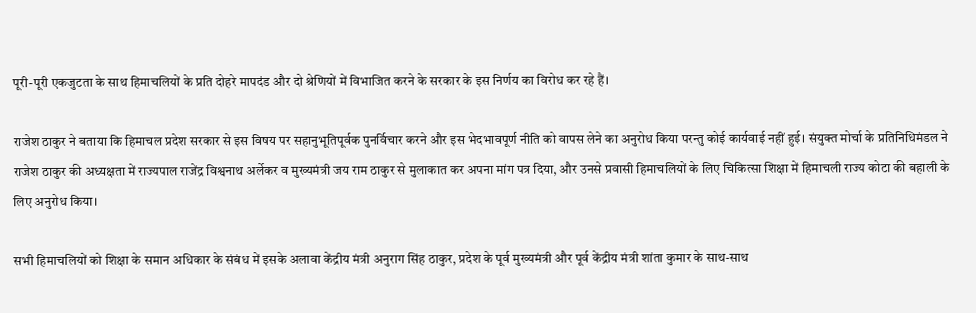पूरी-पूरी एकजुटता के साथ हिमाचलियों के प्रति दोहरे मापदंड और दो श्रेणियों में विभाजित करने के सरकार के इस निर्णय का विरोध कर रहे हैं।

राजेश ठाकुर ने बताया कि हिमाचल प्रदेश सरकार से इस विषय पर सहानुभूतिपूर्वक पुनर्विचार करने और इस भेदभावपूर्ण नीति को वापस लेने का अनुरोध किया परन्तु कोई कार्यवाई नहीं हुई। संयुक्त मोर्चा के प्रतिनिधिमंडल ने राजेश ठाकुर की अध्यक्षता में राज्यपाल राजेंद्र विश्वनाथ अर्लेकर व मुख्यमंत्री जय राम ठाकुर से मुलाकात कर अपना मांग पत्र दिया, और उनसे प्रवासी हिमाचलियों के लिए चिकित्सा शिक्षा में हिमाचली राज्य कोटा की बहाली के लिए अनुरोध किया।

सभी हिमाचलियों को शिक्षा के समान अधिकार के संबंध में इसके अलावा केंद्रीय मंत्री अनुराग सिंह ठाकुर, प्रदेश के पूर्व मुख्यमंत्री और पूर्व केंद्रीय मंत्री शांता कुमार के साथ-साथ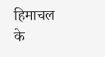हिमाचल के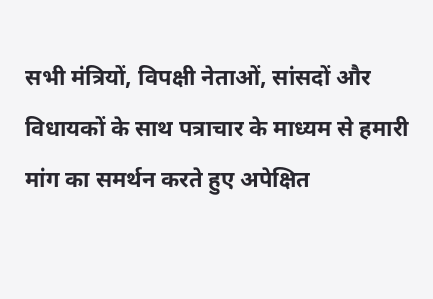सभी मंत्रियों, विपक्षी नेताओं, सांसदों और विधायकों के साथ पत्राचार के माध्यम से हमारी मांग का समर्थन करते हुए अपेक्षित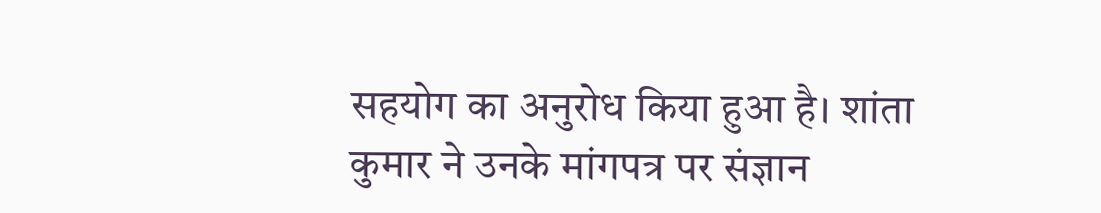सहयोग का अनुरोध किया हुआ है। शांता कुमार ने उनके मांगपत्र पर संज्ञान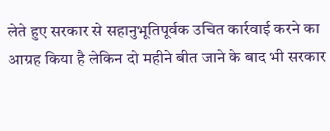लेते हुए सरकार से सहानुभूतिपूर्वक उचित कार्रवाई करने का आग्रह किया है लेकिन दो महीने बीत जाने के बाद भी सरकार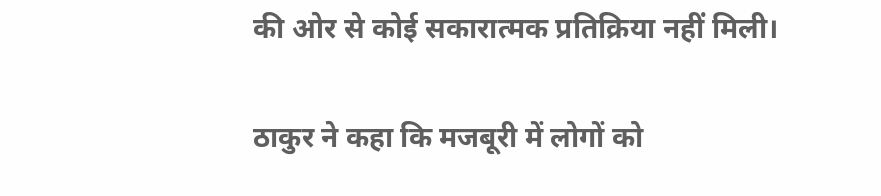की ओर से कोई सकारात्मक प्रतिक्रिया नहीं मिली।

ठाकुर ने कहा कि मजबूरी में लोगों को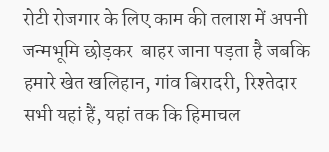रोटी रोजगार के लिए काम की तलाश में अपनी जन्मभूमि छोड़कर  बाहर जाना पड़ता है जबकि हमारे खेत खलिहान, गांव बिरादरी, रिश्तेदार सभी यहां हैं, यहां तक कि हिमाचल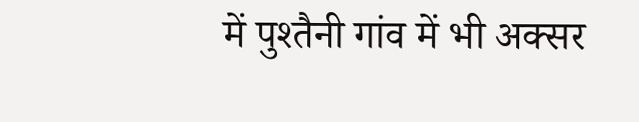में पुश्तैनी गांव में भी अक्सर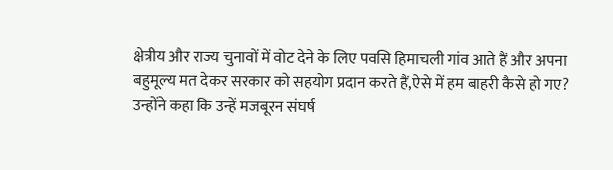क्षेत्रीय और राज्य चुनावों में वोट देने के लिए पवसि हिमाचली गांव आते हैं और अपना बहुमूल्य मत देकर सरकार को सहयोग प्रदान करते हैं,ऐसे में हम बाहरी कैसे हो गए? उन्होंने कहा कि उन्हें मजबूरन संघर्ष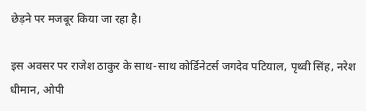छेड़ने पर मजबूर किया जा रहा है।

इस अवसर पर राजेश ठाकुर के साथ-साथ कोर्डिनेटर्स जगदेव पटियाल, पृथ्वी सिंह, नरेश धीमान, ओपी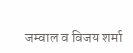जम्वाल व विजय शर्मा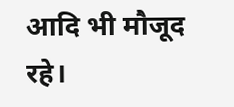आदि भी मौजूद रहे।